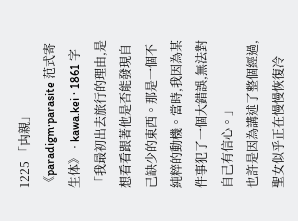1225 「禸親」
《paradigm·parasite 范式寄生体》 · kawa.kei · 1861 字
「我最初出去旅行的理由,是想看看跟著他是否能發現自己缺少的東西。那是一個不純粹的動機。當時,我因為某件事犯了一個大錯誤,無法對自己有信心。」
也許是因為講述了整個經過,聖女似乎正在慢慢恢復冷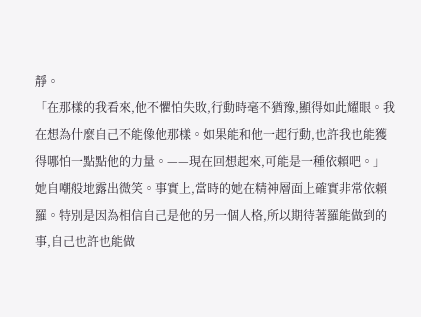靜。
「在那樣的我看來,他不懼怕失敗,行動時毫不猶豫,顯得如此耀眼。我在想為什麼自己不能像他那樣。如果能和他一起行動,也許我也能獲得哪怕一點點他的力量。——現在回想起來,可能是一種依賴吧。」
她自嘲般地露出微笑。事實上,當時的她在精神層面上確實非常依賴羅。特別是因為相信自己是他的另一個人格,所以期待著羅能做到的事,自己也許也能做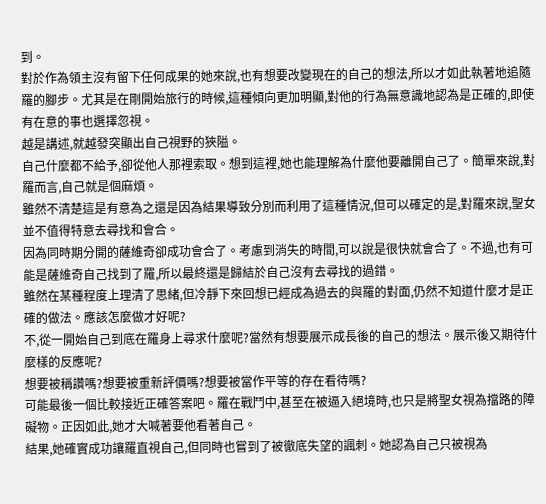到。
對於作為領主沒有留下任何成果的她來說,也有想要改變現在的自己的想法,所以才如此執著地追隨羅的腳步。尤其是在剛開始旅行的時候,這種傾向更加明顯,對他的行為無意識地認為是正確的,即使有在意的事也選擇忽視。
越是講述,就越發突顯出自己視野的狹隘。
自己什麼都不給予,卻從他人那裡索取。想到這裡,她也能理解為什麼他要離開自己了。簡單來說,對羅而言,自己就是個麻煩。
雖然不清楚這是有意為之還是因為結果導致分別而利用了這種情況,但可以確定的是,對羅來說,聖女並不值得特意去尋找和會合。
因為同時期分開的薩維奇卻成功會合了。考慮到消失的時間,可以說是很快就會合了。不過,也有可能是薩維奇自己找到了羅,所以最終還是歸結於自己沒有去尋找的過錯。
雖然在某種程度上理清了思緒,但冷靜下來回想已經成為過去的與羅的對面,仍然不知道什麼才是正確的做法。應該怎麼做才好呢?
不,從一開始自己到底在羅身上尋求什麼呢?當然有想要展示成長後的自己的想法。展示後又期待什麼樣的反應呢?
想要被稱讚嗎?想要被重新評價嗎?想要被當作平等的存在看待嗎?
可能最後一個比較接近正確答案吧。羅在戰鬥中,甚至在被逼入絕境時,也只是將聖女視為擋路的障礙物。正因如此,她才大喊著要他看著自己。
結果,她確實成功讓羅直視自己,但同時也嘗到了被徹底失望的諷刺。她認為自己只被視為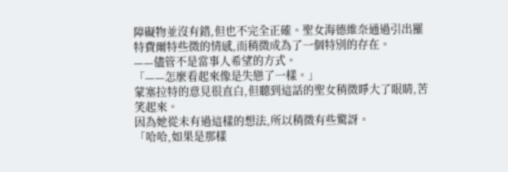障礙物並沒有錯,但也不完全正確。聖女海德維奈通過引出羅特費爾特些微的情感,而稍微成為了一個特別的存在。
——儘管不是當事人希望的方式。
「——怎麼看起來像是失戀了一樣。」
蒙塞拉特的意見很直白,但聽到這話的聖女稍微睜大了眼睛,苦笑起來。
因為她從未有過這樣的想法,所以稍微有些驚訝。
「哈哈,如果是那樣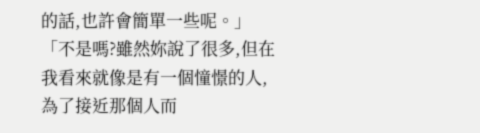的話,也許會簡單一些呢。」
「不是嗎?雖然妳說了很多,但在我看來就像是有一個憧憬的人,為了接近那個人而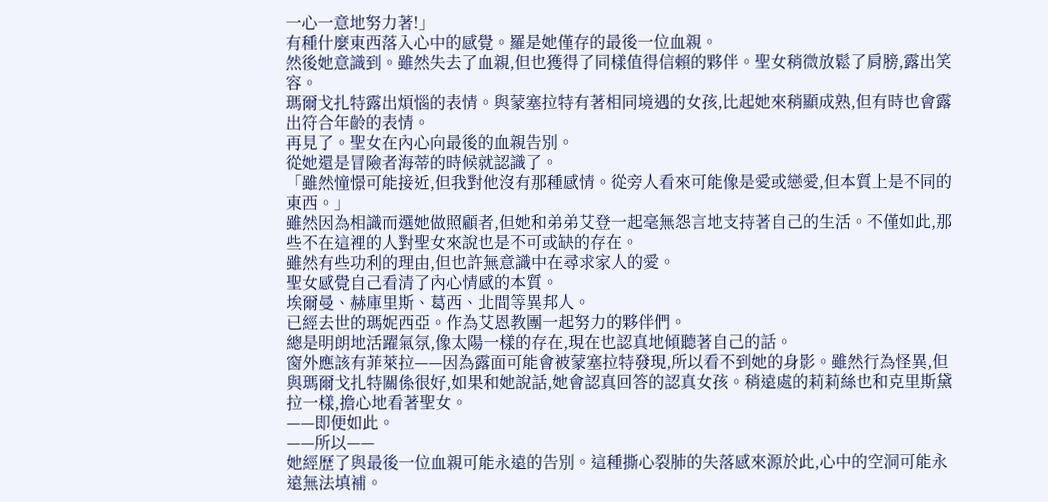一心一意地努力著!」
有種什麼東西落入心中的感覺。羅是她僅存的最後一位血親。
然後她意識到。雖然失去了血親,但也獲得了同樣值得信賴的夥伴。聖女稍微放鬆了肩膀,露出笑容。
瑪爾戈扎特露出煩惱的表情。與蒙塞拉特有著相同境遇的女孩,比起她來稍顯成熟,但有時也會露出符合年齡的表情。
再見了。聖女在內心向最後的血親告別。
從她還是冒險者海蒂的時候就認識了。
「雖然憧憬可能接近,但我對他沒有那種感情。從旁人看來可能像是愛或戀愛,但本質上是不同的東西。」
雖然因為相識而選她做照顧者,但她和弟弟艾登一起毫無怨言地支持著自己的生活。不僅如此,那些不在這裡的人對聖女來說也是不可或缺的存在。
雖然有些功利的理由,但也許無意識中在尋求家人的愛。
聖女感覺自己看清了內心情感的本質。
埃爾曼、赫庫里斯、葛西、北間等異邦人。
已經去世的瑪妮西亞。作為艾恩教團一起努力的夥伴們。
總是明朗地活躍氣氛,像太陽一樣的存在,現在也認真地傾聽著自己的話。
窗外應該有菲萊拉——因為露面可能會被蒙塞拉特發現,所以看不到她的身影。雖然行為怪異,但與瑪爾戈扎特關係很好,如果和她說話,她會認真回答的認真女孩。稍遠處的莉莉絲也和克里斯黛拉一樣,擔心地看著聖女。
——即便如此。
——所以——
她經歷了與最後一位血親可能永遠的告別。這種撕心裂肺的失落感來源於此,心中的空洞可能永遠無法填補。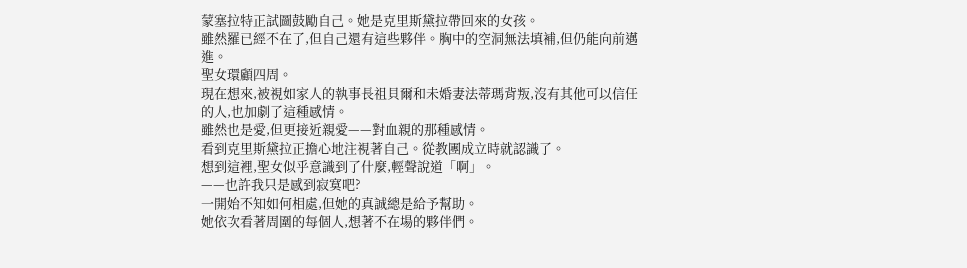蒙塞拉特正試圖鼓勵自己。她是克里斯黛拉帶回來的女孩。
雖然羅已經不在了,但自己還有這些夥伴。胸中的空洞無法填補,但仍能向前邁進。
聖女環顧四周。
現在想來,被視如家人的執事長祖貝爾和未婚妻法蒂瑪背叛,沒有其他可以信任的人,也加劇了這種感情。
雖然也是愛,但更接近親愛——對血親的那種感情。
看到克里斯黛拉正擔心地注視著自己。從教團成立時就認識了。
想到這裡,聖女似乎意識到了什麼,輕聲說道「啊」。
——也許我只是感到寂寞吧?
一開始不知如何相處,但她的真誠總是給予幫助。
她依次看著周圍的每個人,想著不在場的夥伴們。